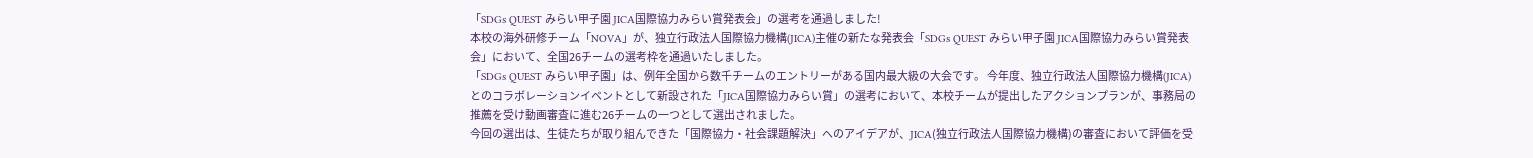「SDGs QUEST みらい甲子園 JICA国際協力みらい賞発表会」の選考を通過しました!
本校の海外研修チーム「NOVA」が、独立行政法人国際協力機構(JICA)主催の新たな発表会「SDGs QUEST みらい甲子園 JICA国際協力みらい賞発表会」において、全国26チームの選考枠を通過いたしました。
「SDGs QUEST みらい甲子園」は、例年全国から数千チームのエントリーがある国内最大級の大会です。 今年度、独立行政法人国際協力機構(JICA)とのコラボレーションイベントとして新設された「JICA国際協力みらい賞」の選考において、本校チームが提出したアクションプランが、事務局の推薦を受け動画審査に進む26チームの一つとして選出されました。
今回の選出は、生徒たちが取り組んできた「国際協力・社会課題解決」へのアイデアが、JICA(独立行政法人国際協力機構)の審査において評価を受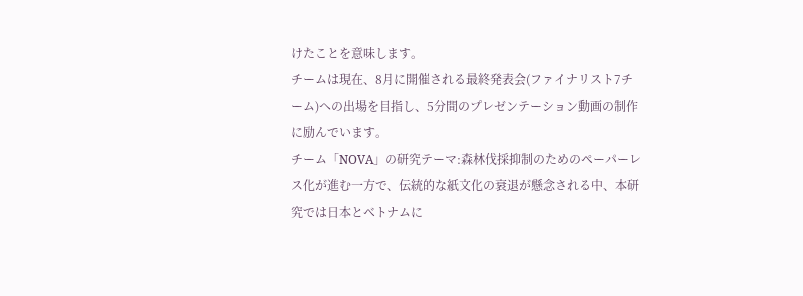けたことを意味します。
チームは現在、8月に開催される最終発表会(ファイナリスト7チーム)への出場を目指し、5分間のプレゼンテーション動画の制作に励んでいます。
チーム「NOVA」の研究テーマ:森林伐採抑制のためのペーパーレス化が進む一方で、伝統的な紙文化の衰退が懸念される中、本研究では日本とベトナムに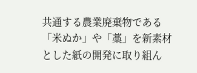共通する農業廃棄物である「米ぬか」や「藁」を新素材とした紙の開発に取り組ん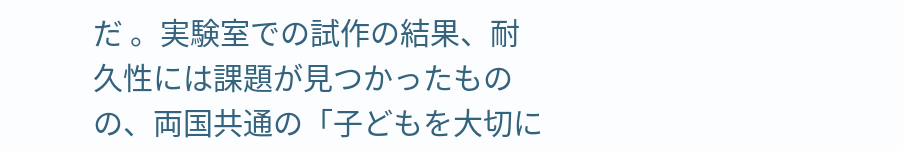だ 。実験室での試作の結果、耐久性には課題が見つかったものの、両国共通の「子どもを大切に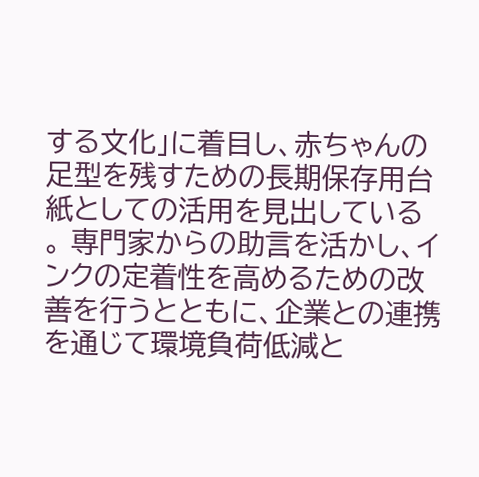する文化」に着目し、赤ちゃんの足型を残すための長期保存用台紙としての活用を見出している 。 専門家からの助言を活かし、インクの定着性を高めるための改善を行うとともに、企業との連携を通じて環境負荷低減と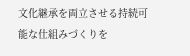文化継承を両立させる持続可能な仕組みづくりを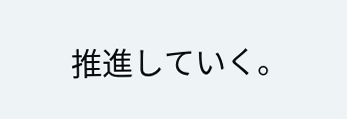推進していく。